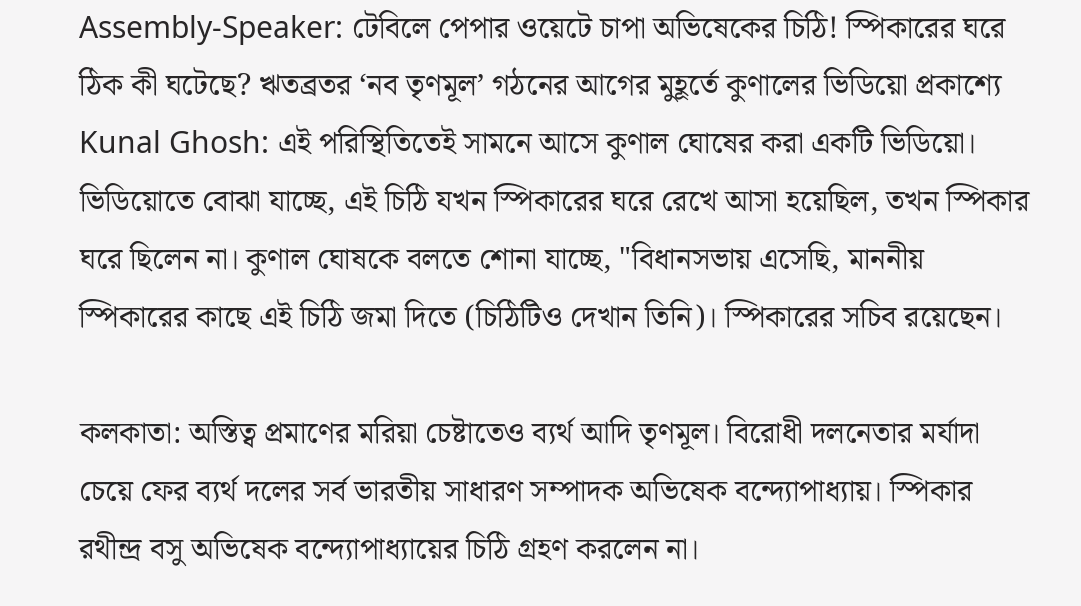Assembly-Speaker: টেবিলে পেপার ওয়েটে চাপা অভিষেকের চিঠি! স্পিকারের ঘরে ঠিক কী ঘটেছে? ঋতব্রতর ‘নব তৃণমূল’ গঠনের আগের মুহূর্তে কুণালের ভিডিয়ো প্রকাশ্যে
Kunal Ghosh: এই পরিস্থিতিতেই সামনে আসে কুণাল ঘোষের করা একটি ভিডিয়ো। ভিডিয়োতে বোঝা যাচ্ছে, এই চিঠি যখন স্পিকারের ঘরে রেখে আসা হয়েছিল, তখন স্পিকার ঘরে ছিলেন না। কুণাল ঘোষকে বলতে শোনা যাচ্ছে, "বিধানসভায় এসেছি, মাননীয় স্পিকারের কাছে এই চিঠি জমা দিতে (চিঠিটিও দেখান তিনি)। স্পিকারের সচিব রয়েছেন।

কলকাতা: অস্তিত্ব প্রমাণের মরিয়া চেষ্টাতেও ব্যর্থ আদি তৃণমূল। বিরোধী দলনেতার মর্যাদা চেয়ে ফের ব্যর্থ দলের সর্ব ভারতীয় সাধারণ সম্পাদক অভিষেক বন্দ্যোপাধ্যায়। স্পিকার রথীন্দ্র বসু অভিষেক বন্দ্যোপাধ্যায়ের চিঠি গ্রহণ করলেন না।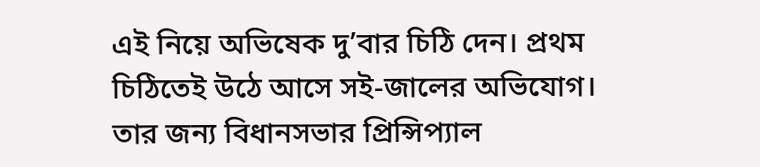এই নিয়ে অভিষেক দু’বার চিঠি দেন। প্রথম চিঠিতেই উঠে আসে সই-জালের অভিযোগ। তার জন্য বিধানসভার প্রিন্সিপ্যাল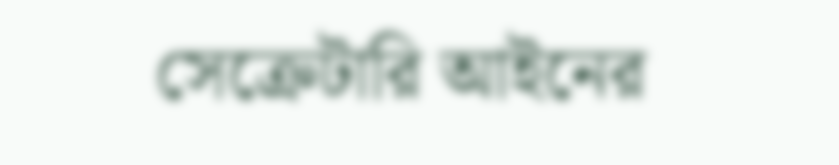সেক্রেটারি আইনের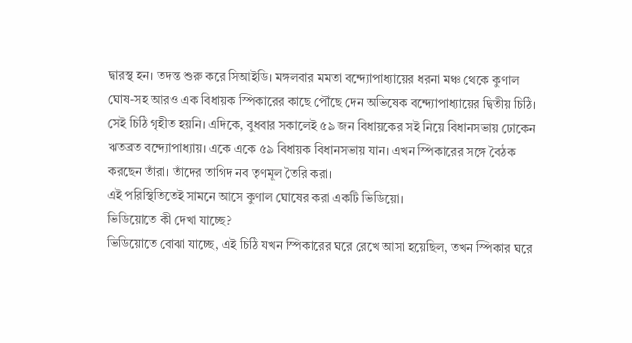দ্বারস্থ হন। তদন্ত শুরু করে সিআইডি। মঙ্গলবার মমতা বন্দ্যোপাধ্যায়ের ধরনা মঞ্চ থেকে কুণাল ঘোষ-সহ আরও এক বিধায়ক স্পিকারের কাছে পৌঁছে দেন অভিষেক বন্দ্যোপাধ্যায়ের দ্বিতীয় চিঠি।
সেই চিঠি গৃহীত হয়নি। এদিকে, বুধবার সকালেই ৫৯ জন বিধায়কের সই নিয়ে বিধানসভায় ঢোকেন ঋতব্রত বন্দ্যোপাধ্যায়। একে একে ৫৯ বিধায়ক বিধানসভায় যান। এখন স্পিকারের সঙ্গে বৈঠক করছেন তাঁরা। তাঁদের তাগিদ নব তৃণমূল তৈরি করা।
এই পরিস্থিতিতেই সামনে আসে কুণাল ঘোষের করা একটি ভিডিয়ো।
ভিডিয়োতে কী দেখা যাচ্ছে?
ভিডিয়োতে বোঝা যাচ্ছে, এই চিঠি যখন স্পিকারের ঘরে রেখে আসা হয়েছিল, তখন স্পিকার ঘরে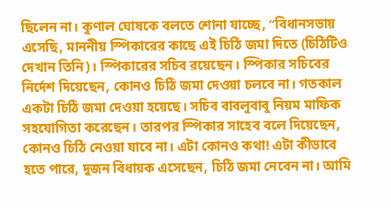ছিলেন না। কুণাল ঘোষকে বলতে শোনা যাচ্ছে, “বিধানসভায় এসেছি, মাননীয় স্পিকারের কাছে এই চিঠি জমা দিতে (চিঠিটিও দেখান তিনি)। স্পিকারের সচিব রয়েছেন। স্পিকার সচিবের নির্দেশ দিয়েছেন, কোনও চিঠি জমা দেওয়া চলবে না। গতকাল একটা চিঠি জমা দেওয়া হয়েছে। সচিব বাবলুবাবু নিয়ম মাফিক সহযোগিতা করেছেন। তারপর স্পিকার সাহেব বলে দিয়েছেন, কোনও চিঠি নেওয়া যাবে না। এটা কোনও কথা! এটা কীভাবে হতে পারে, দুজন বিধায়ক এসেছেন, চিঠি জমা নেবেন না। আমি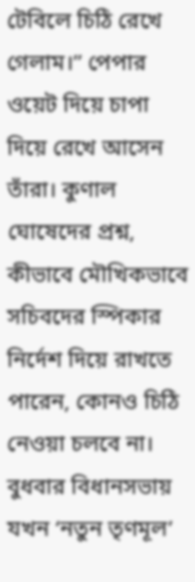টেবিলে চিঠি রেখে গেলাম।” পেপার ওয়েট দিয়ে চাপা দিয়ে রেখে আসেন তাঁরা। কুণাল ঘোষেদের প্রশ্ন, কীভাবে মৌখিকভাবে সচিবদের স্পিকার নির্দেশ দিয়ে রাখতে পারেন, কোনও চিঠি নেওয়া চলবে না।
বুধবার বিধানসভায় যখন ‘নতুন তৃণমূল’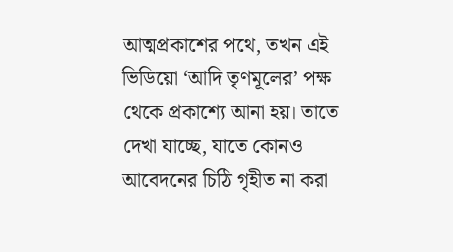আত্মপ্রকাশের পথে, তখন এই ভিডিয়ো ‘আদি তৃণমূলের’ পক্ষ থেকে প্রকাশ্যে আনা হয়। তাতে দেখা যাচ্ছে, যাতে কোনও আবেদনের চিঠি গৃহীত না করা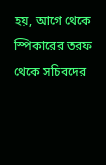হয়, আগে থেকে স্পিকারের তরফ থেকে সচিবদের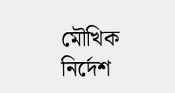মৌখিক নির্দেশ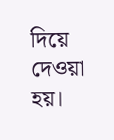দিয়ে দেওয়া হয়।